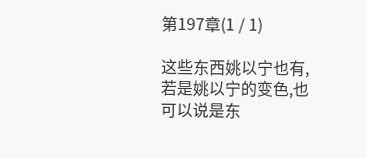第197章(1 / 1)

这些东西姚以宁也有,若是姚以宁的变色,也可以说是东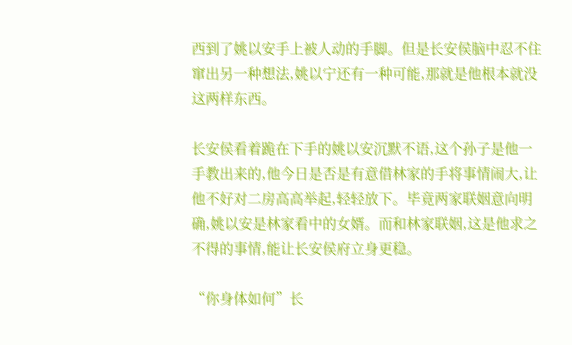西到了姚以安手上被人动的手脚。但是长安侯脑中忍不住窜出另一种想法,姚以宁还有一种可能,那就是他根本就没这两样东西。

长安侯看着跪在下手的姚以安沉默不语,这个孙子是他一手教出来的,他今日是否是有意借林家的手将事情闹大,让他不好对二房高高举起,轻轻放下。毕竟两家联姻意向明确,姚以安是林家看中的女婿。而和林家联姻,这是他求之不得的事情,能让长安侯府立身更稳。

“你身体如何”长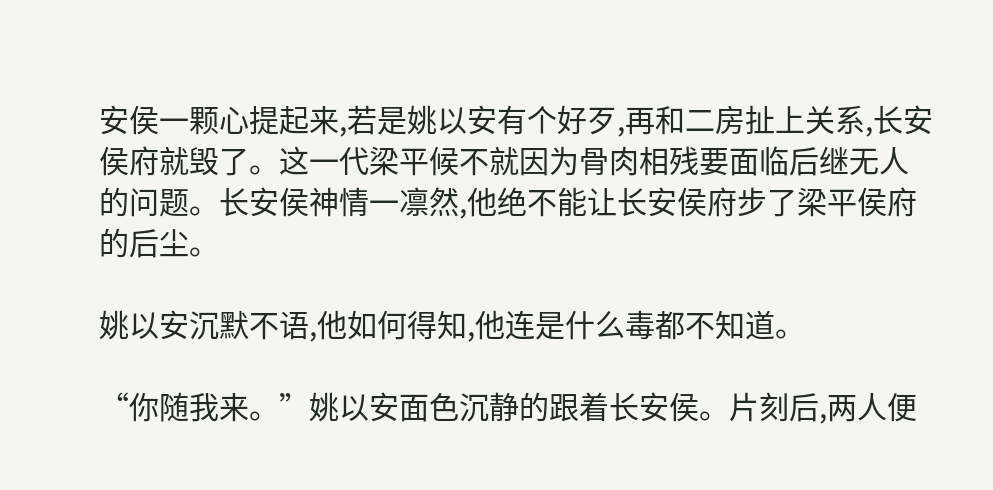安侯一颗心提起来,若是姚以安有个好歹,再和二房扯上关系,长安侯府就毁了。这一代梁平候不就因为骨肉相残要面临后继无人的问题。长安侯神情一凛然,他绝不能让长安侯府步了梁平侯府的后尘。

姚以安沉默不语,他如何得知,他连是什么毒都不知道。

“你随我来。”姚以安面色沉静的跟着长安侯。片刻后,两人便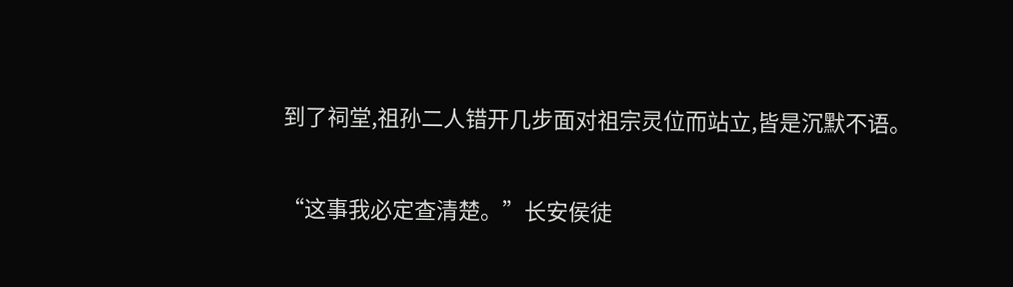到了祠堂,祖孙二人错开几步面对祖宗灵位而站立,皆是沉默不语。

“这事我必定查清楚。”长安侯徒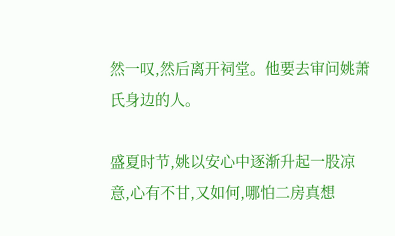然一叹,然后离开祠堂。他要去审问姚萧氏身边的人。

盛夏时节,姚以安心中逐渐升起一股凉意,心有不甘,又如何,哪怕二房真想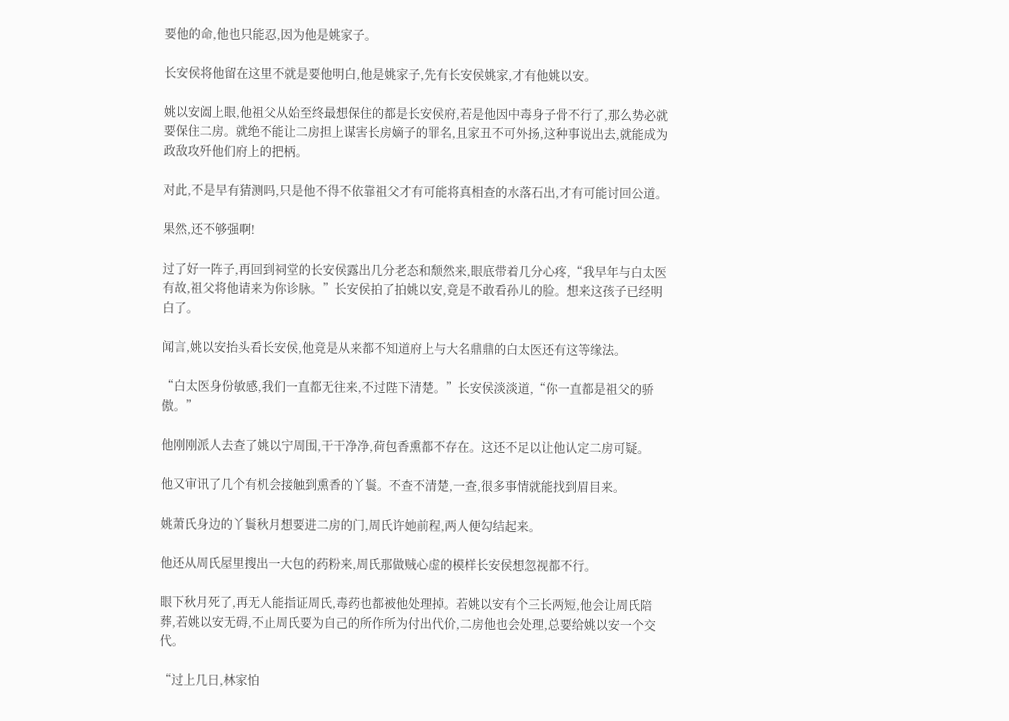要他的命,他也只能忍,因为他是姚家子。

长安侯将他留在这里不就是要他明白,他是姚家子,先有长安侯姚家,才有他姚以安。

姚以安阖上眼,他祖父从始至终最想保住的都是长安侯府,若是他因中毒身子骨不行了,那么势必就要保住二房。就绝不能让二房担上谋害长房嫡子的罪名,且家丑不可外扬,这种事说出去,就能成为政敌攻歼他们府上的把柄。

对此,不是早有猜测吗,只是他不得不依靠祖父才有可能将真相查的水落石出,才有可能讨回公道。

果然,还不够强啊!

过了好一阵子,再回到祠堂的长安侯露出几分老态和颓然来,眼底带着几分心疼,“我早年与白太医有故,祖父将他请来为你诊脉。”长安侯拍了拍姚以安,竟是不敢看孙儿的脸。想来这孩子已经明白了。

闻言,姚以安抬头看长安侯,他竟是从来都不知道府上与大名鼎鼎的白太医还有这等缘法。

“白太医身份敏感,我们一直都无往来,不过陛下清楚。”长安侯淡淡道,“你一直都是祖父的骄傲。”

他刚刚派人去查了姚以宁周围,干干净净,荷包香熏都不存在。这还不足以让他认定二房可疑。

他又审讯了几个有机会接触到熏香的丫鬟。不查不清楚,一查,很多事情就能找到眉目来。

姚萧氏身边的丫鬟秋月想要进二房的门,周氏许她前程,两人便勾结起来。

他还从周氏屋里搜出一大包的药粉来,周氏那做贼心虚的模样长安侯想忽视都不行。

眼下秋月死了,再无人能指证周氏,毒药也都被他处理掉。若姚以安有个三长两短,他会让周氏陪葬,若姚以安无碍,不止周氏要为自己的所作所为付出代价,二房他也会处理,总要给姚以安一个交代。

“过上几日,林家怕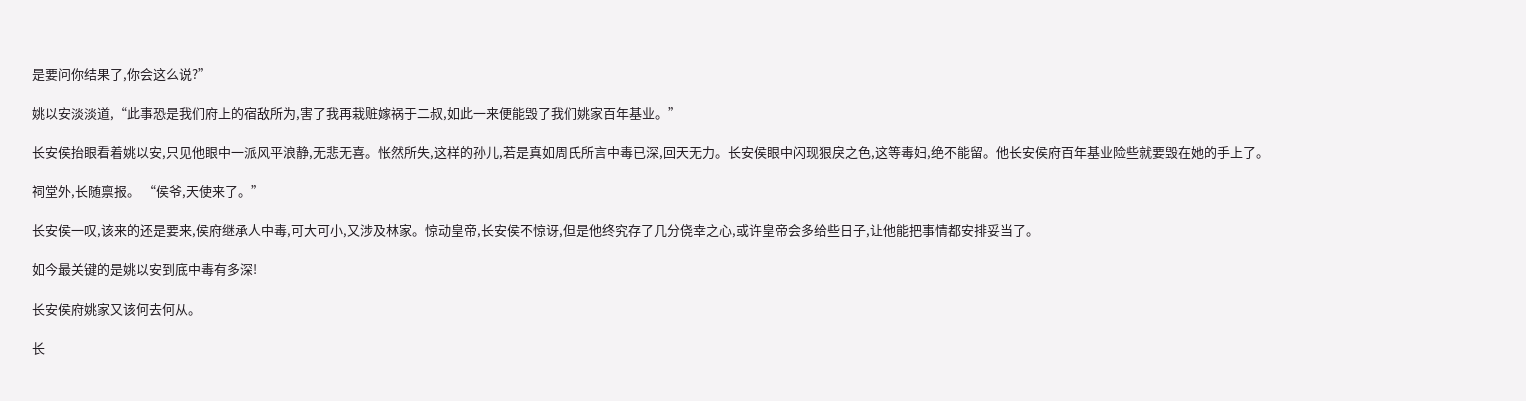是要问你结果了,你会这么说?”

姚以安淡淡道,“此事恐是我们府上的宿敌所为,害了我再栽赃嫁祸于二叔,如此一来便能毁了我们姚家百年基业。”

长安侯抬眼看着姚以安,只见他眼中一派风平浪静,无悲无喜。怅然所失,这样的孙儿,若是真如周氏所言中毒已深,回天无力。长安侯眼中闪现狠戾之色,这等毒妇,绝不能留。他长安侯府百年基业险些就要毁在她的手上了。

祠堂外,长随禀报。 “侯爷,天使来了。”

长安侯一叹,该来的还是要来,侯府继承人中毒,可大可小,又涉及林家。惊动皇帝,长安侯不惊讶,但是他终究存了几分侥幸之心,或许皇帝会多给些日子,让他能把事情都安排妥当了。

如今最关键的是姚以安到底中毒有多深!

长安侯府姚家又该何去何从。

长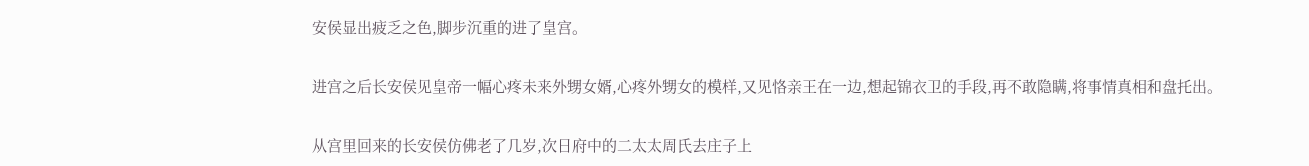安侯显出疲乏之色,脚步沉重的进了皇宫。

进宫之后长安侯见皇帝一幅心疼未来外甥女婿,心疼外甥女的模样,又见恪亲王在一边,想起锦衣卫的手段,再不敢隐瞒,将事情真相和盘托出。

从宫里回来的长安侯仿佛老了几岁,次日府中的二太太周氏去庄子上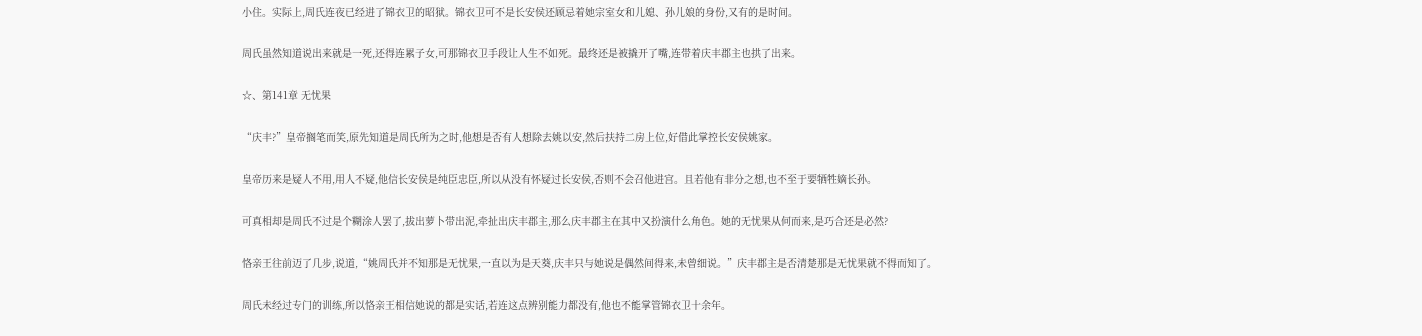小住。实际上,周氏连夜已经进了锦衣卫的昭狱。锦衣卫可不是长安侯还顾忌着她宗室女和儿媳、孙儿娘的身份,又有的是时间。

周氏虽然知道说出来就是一死,还得连累子女,可那锦衣卫手段让人生不如死。最终还是被撬开了嘴,连带着庆丰郡主也拱了出来。

☆、第141章 无忧果

“庆丰?”皇帝搁笔而笑,原先知道是周氏所为之时,他想是否有人想除去姚以安,然后扶持二房上位,好借此掌控长安侯姚家。

皇帝历来是疑人不用,用人不疑,他信长安侯是纯臣忠臣,所以从没有怀疑过长安侯,否则不会召他进宫。且若他有非分之想,也不至于要牺牲嫡长孙。

可真相却是周氏不过是个糊涂人罢了,拔出萝卜带出泥,牵扯出庆丰郡主,那么庆丰郡主在其中又扮演什么角色。她的无忧果从何而来,是巧合还是必然?

恪亲王往前迈了几步,说道,“姚周氏并不知那是无忧果,一直以为是天葵,庆丰只与她说是偶然间得来,未曾细说。”庆丰郡主是否清楚那是无忧果就不得而知了。

周氏未经过专门的训练,所以恪亲王相信她说的都是实话,若连这点辨别能力都没有,他也不能掌管锦衣卫十余年。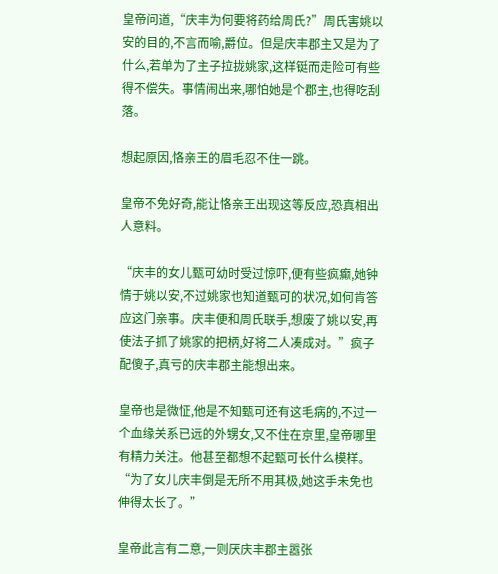皇帝问道,“庆丰为何要将药给周氏?”周氏害姚以安的目的,不言而喻,爵位。但是庆丰郡主又是为了什么,若单为了主子拉拢姚家,这样铤而走险可有些得不偿失。事情闹出来,哪怕她是个郡主,也得吃刮落。

想起原因,恪亲王的眉毛忍不住一跳。

皇帝不免好奇,能让恪亲王出现这等反应,恐真相出人意料。

“庆丰的女儿甄可幼时受过惊吓,便有些疯癫,她钟情于姚以安,不过姚家也知道甄可的状况,如何肯答应这门亲事。庆丰便和周氏联手,想废了姚以安,再使法子抓了姚家的把柄,好将二人凑成对。”疯子配傻子,真亏的庆丰郡主能想出来。

皇帝也是微怔,他是不知甄可还有这毛病的,不过一个血缘关系已远的外甥女,又不住在京里,皇帝哪里有精力关注。他甚至都想不起甄可长什么模样。“为了女儿庆丰倒是无所不用其极,她这手未免也伸得太长了。”

皇帝此言有二意,一则厌庆丰郡主嚣张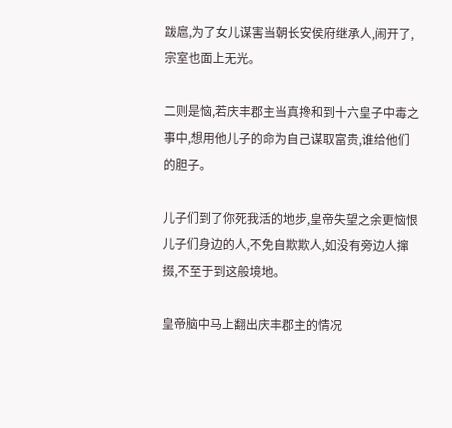跋扈,为了女儿谋害当朝长安侯府继承人,闹开了,宗室也面上无光。

二则是恼,若庆丰郡主当真搀和到十六皇子中毒之事中,想用他儿子的命为自己谋取富贵,谁给他们的胆子。

儿子们到了你死我活的地步,皇帝失望之余更恼恨儿子们身边的人,不免自欺欺人,如没有旁边人撺掇,不至于到这般境地。

皇帝脑中马上翻出庆丰郡主的情况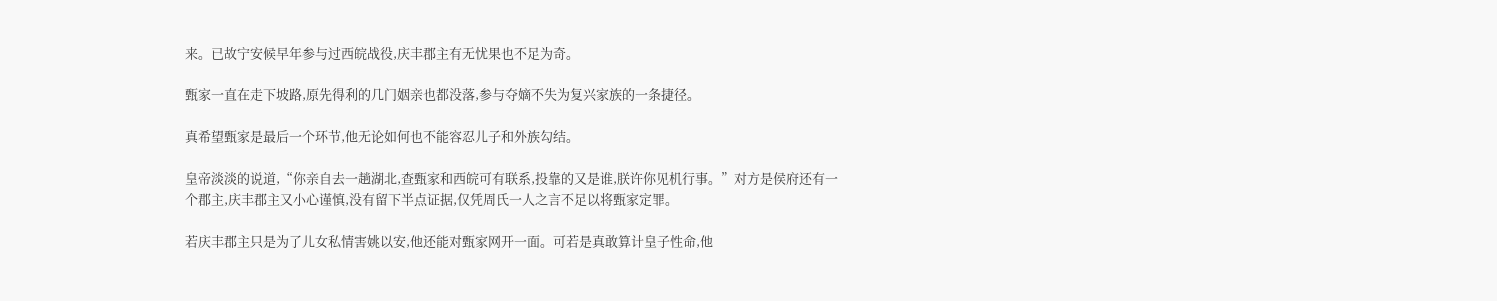来。已故宁安候早年参与过西皖战役,庆丰郡主有无忧果也不足为奇。

甄家一直在走下坡路,原先得利的几门姻亲也都没落,参与夺嫡不失为复兴家族的一条捷径。

真希望甄家是最后一个环节,他无论如何也不能容忍儿子和外族勾结。

皇帝淡淡的说道,“你亲自去一趟湖北,查甄家和西皖可有联系,投靠的又是谁,朕许你见机行事。”对方是侯府还有一个郡主,庆丰郡主又小心谨慎,没有留下半点证据,仅凭周氏一人之言不足以将甄家定罪。

若庆丰郡主只是为了儿女私情害姚以安,他还能对甄家网开一面。可若是真敢算计皇子性命,他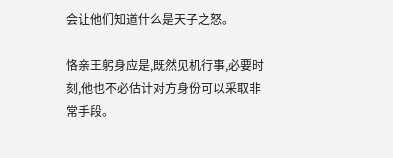会让他们知道什么是天子之怒。

恪亲王躬身应是,既然见机行事,必要时刻,他也不必估计对方身份可以采取非常手段。